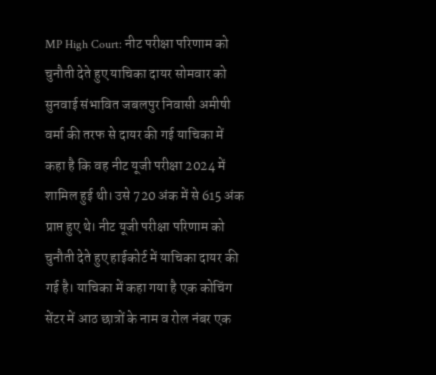MP High Court: नीट परीक्षा परिणाम को चुनौती देते हुए याचिका दायर सोमवार को सुनवाई संभावित जबलपुर निवासी अमीषी वर्मा की तरफ से दायर की गई याचिका में कहा है कि वह नीट यूजी परीक्षा 2024 में शामिल हुई थी। उसे 720 अंक में से 615 अंक प्राप्त हुए थे। नीट यूजी परीक्षा परिणाम को चुनौती देते हुए हाईकोर्ट में याचिका दायर की गई है। याचिका में कहा गया है एक कोचिंग सेंटर में आठ छात्रों के नाम व रोल नंबर एक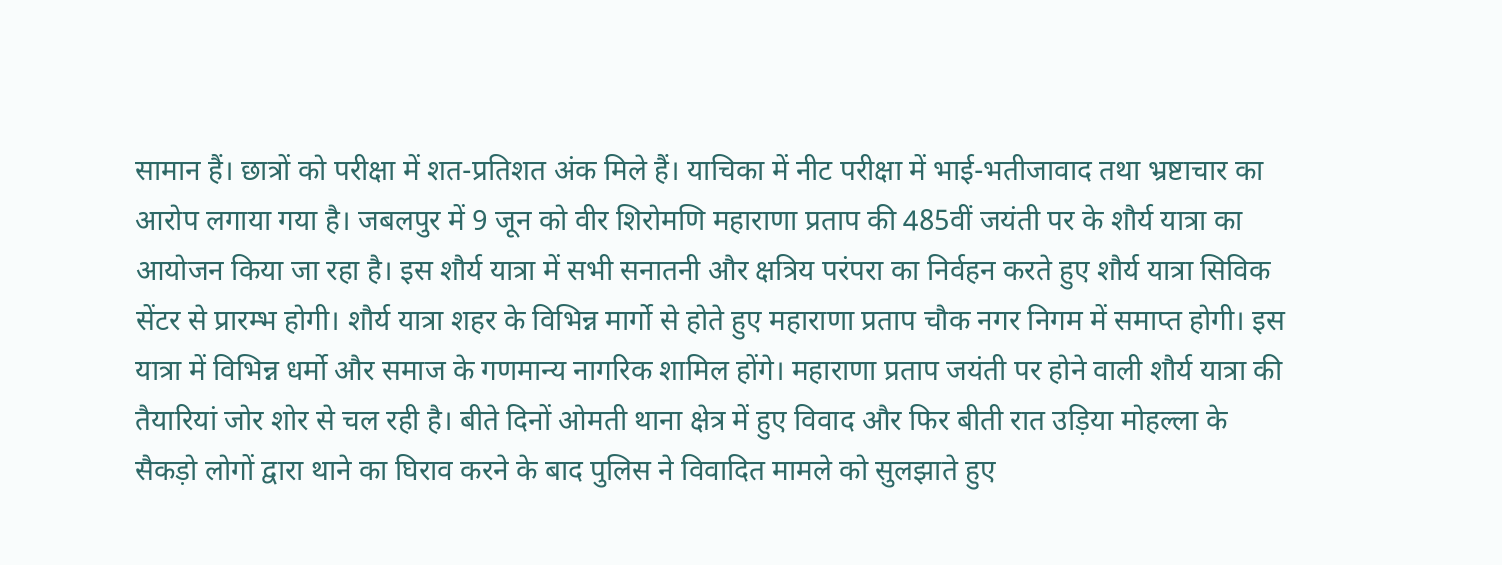सामान हैं। छात्रों को परीक्षा में शत-प्रतिशत अंक मिले हैं। याचिका में नीट परीक्षा में भाई-भतीजावाद तथा भ्रष्टाचार का आरोप लगाया गया है। जबलपुर में 9 जून को वीर शिरोमणि महाराणा प्रताप की 485वीं जयंती पर के शौर्य यात्रा का आयोजन किया जा रहा है। इस शौर्य यात्रा में सभी सनातनी और क्षत्रिय परंपरा का निर्वहन करते हुए शौर्य यात्रा सिविक सेंटर से प्रारम्भ होगी। शौर्य यात्रा शहर के विभिन्न मार्गो से होते हुए महाराणा प्रताप चौक नगर निगम में समाप्त होगी। इस यात्रा में विभिन्न धर्मो और समाज के गणमान्य नागरिक शामिल होंगे। महाराणा प्रताप जयंती पर होने वाली शौर्य यात्रा की तैयारियां जोर शोर से चल रही है। बीते दिनों ओमती थाना क्षेत्र में हुए विवाद और फिर बीती रात उड़िया मोहल्ला के सैकड़ो लोगों द्वारा थाने का घिराव करने के बाद पुलिस ने विवादित मामले को सुलझाते हुए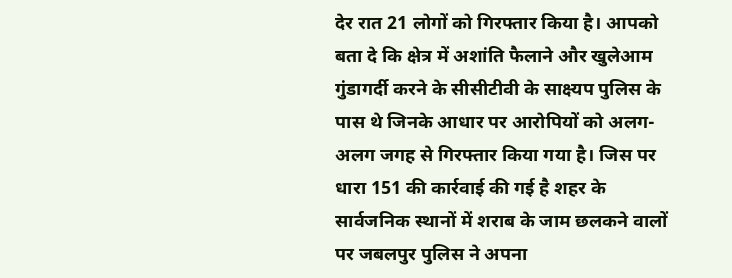देर रात 21 लोगों को गिरफ्तार किया है। आपको बता दे कि क्षेत्र में अशांति फैलाने और खुलेआम गुंडागर्दी करने के सीसीटीवी के साक्ष्यप पुलिस के पास थे जिनके आधार पर आरोपियों को अलग-अलग जगह से गिरफ्तार किया गया है। जिस पर धारा 151 की कार्रवाई की गई है शहर के सार्वजनिक स्थानों में शराब के जाम छलकने वालों पर जबलपुर पुलिस ने अपना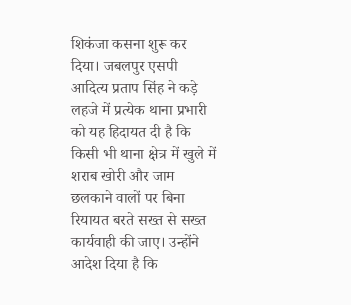शिकंजा कसना शुरू कर दिया। जबलपुर एसपी आदित्य प्रताप सिंह ने कड़े लहजे में प्रत्येक थाना प्रभारी को यह हिदायत दी है कि किसी भी थाना क्षेत्र में खुले में शराब खोरी और जाम छलकाने वालों पर बिना रियायत बरते सख्त से सख्त कार्यवाही की जाए। उन्होंने आदेश दिया है कि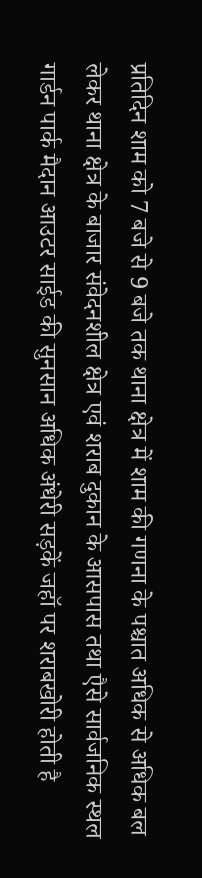प्रतिदिन शाम को 7 बजे से 9 बजे तक थाना क्षेत्र में शाम की गणना के पश्चात अधिक से अधिक बल लेकर थाना क्षेत्र के बाजार संवेदनशील क्षेत्र एवं शराब दुकान के आसपास तथा एैसे सार्वजनिक स्थल गार्डन पार्क मैदान आउटर साईड की सुनसान अधिक अंधेरी सड़कें जहॉ पर शराबखोरी होती है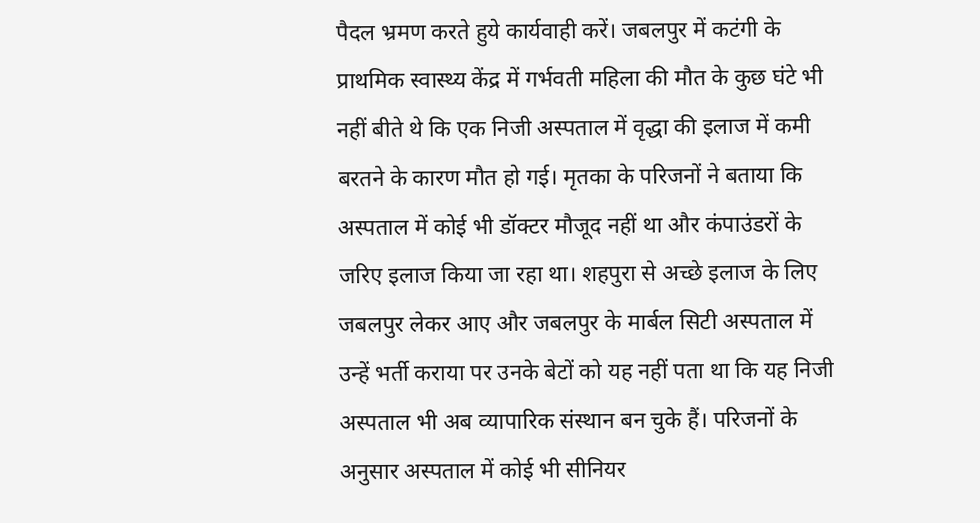पैदल भ्रमण करते हुये कार्यवाही करें। जबलपुर में कटंगी के प्राथमिक स्वास्थ्य केंद्र में गर्भवती महिला की मौत के कुछ घंटे भी नहीं बीते थे कि एक निजी अस्पताल में वृद्धा की इलाज में कमी बरतने के कारण मौत हो गई। मृतका के परिजनों ने बताया कि अस्पताल में कोई भी डॉक्टर मौजूद नहीं था और कंपाउंडरों के जरिए इलाज किया जा रहा था। शहपुरा से अच्छे इलाज के लिए जबलपुर लेकर आए और जबलपुर के मार्बल सिटी अस्पताल में उन्हें भर्ती कराया पर उनके बेटों को यह नहीं पता था कि यह निजी अस्पताल भी अब व्यापारिक संस्थान बन चुके हैं। परिजनों के अनुसार अस्पताल में कोई भी सीनियर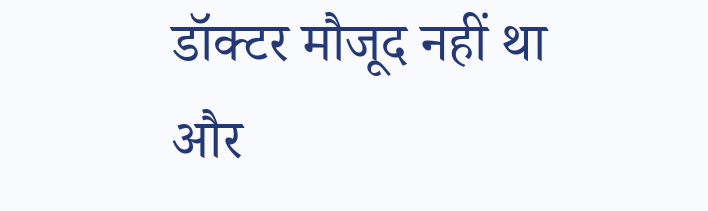डॉक्टर मौजूद नहीं था और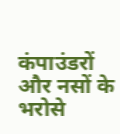कंपाउंडरों और नसों के भरोसे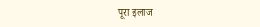पूरा इलाज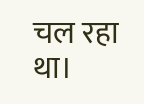चल रहा था।